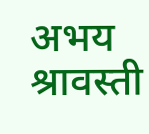अभय
श्रावस्ती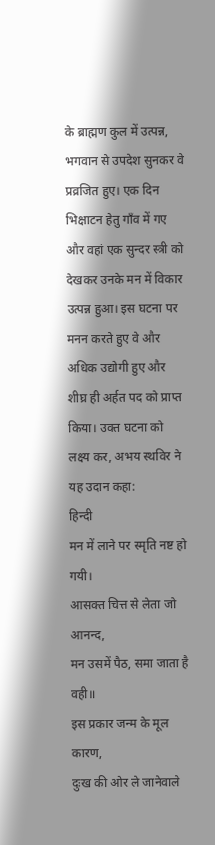के ब्राह्मण कुल में उत्पन्न, भगवान से उपदेश सुनकर वे प्रव्रजित हुए। एक दिन भिक्षाटन हेतु गाँव में गए और वहां एक सुन्दर स्त्री को देखकर उनके मन में विकार उत्पन्न हुआ। इस घटना पर मनन करते हुए वे और अधिक उद्योगी हुए और शीघ्र ही अर्हत पद को प्राप्त किया। उक्त घटना को लक्ष्य कर, अभय स्थविर ने यह उदान कहा:
हिन्दी
मन में लाने पर स्मृति नष्ट हो गयी।
आसक्त चित्त से लेता जो आनन्द,
मन उसमें पैठ, समा जाता है वही॥
इस प्रकार जन्म के मूल कारण,
दुःख की ओर ले जानेवाले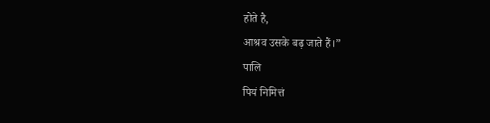होते है,
आश्रव उसके बढ़ जाते हैं।”
पालि
पियं निमित्तं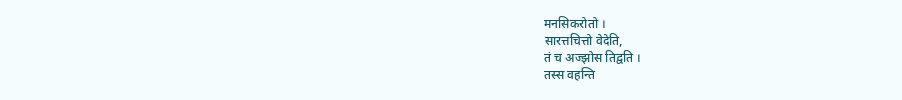मनसिकरोतो ।
सारत्तचित्तो वेदेति,
तं च अज्झोस तिद्वति ।
तस्स वहन्ति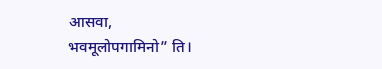आसवा,
भवमूलोपगामिनो” ति।